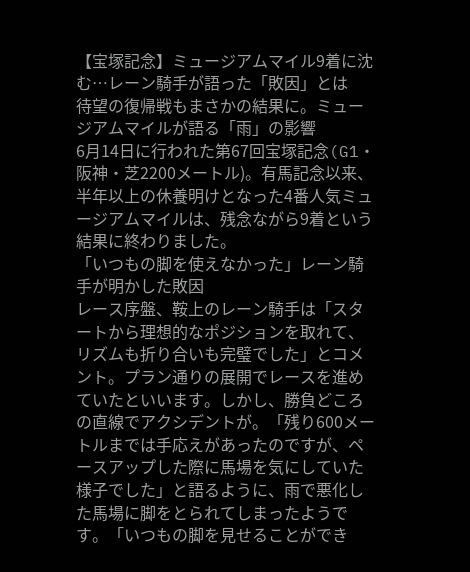【宝塚記念】ミュージアムマイル9着に沈む…レーン騎手が語った「敗因」とは
待望の復帰戦もまさかの結果に。ミュージアムマイルが語る「雨」の影響
6月14日に行われた第67回宝塚記念(G1・阪神・芝2200メートル)。有馬記念以来、半年以上の休養明けとなった4番人気ミュージアムマイルは、残念ながら9着という結果に終わりました。
「いつもの脚を使えなかった」レーン騎手が明かした敗因
レース序盤、鞍上のレーン騎手は「スタートから理想的なポジションを取れて、リズムも折り合いも完璧でした」とコメント。プラン通りの展開でレースを進めていたといいます。しかし、勝負どころの直線でアクシデントが。「残り600メートルまでは手応えがあったのですが、ペースアップした際に馬場を気にしていた様子でした」と語るように、雨で悪化した馬場に脚をとられてしまったようです。「いつもの脚を見せることができ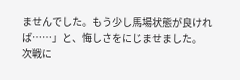ませんでした。もう少し馬場状態が良ければ……」と、悔しさをにじませました。
次戦に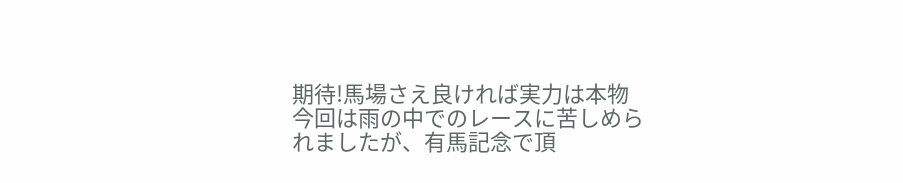期待!馬場さえ良ければ実力は本物
今回は雨の中でのレースに苦しめられましたが、有馬記念で頂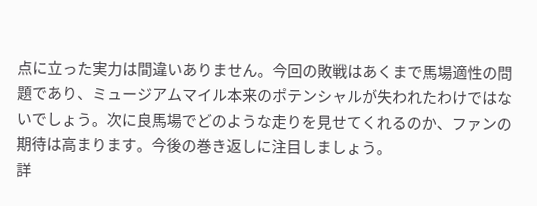点に立った実力は間違いありません。今回の敗戦はあくまで馬場適性の問題であり、ミュージアムマイル本来のポテンシャルが失われたわけではないでしょう。次に良馬場でどのような走りを見せてくれるのか、ファンの期待は高まります。今後の巻き返しに注目しましょう。
詳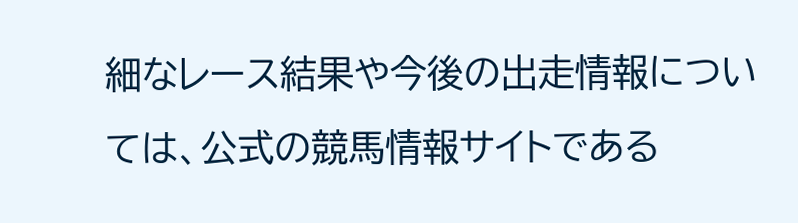細なレース結果や今後の出走情報については、公式の競馬情報サイトである